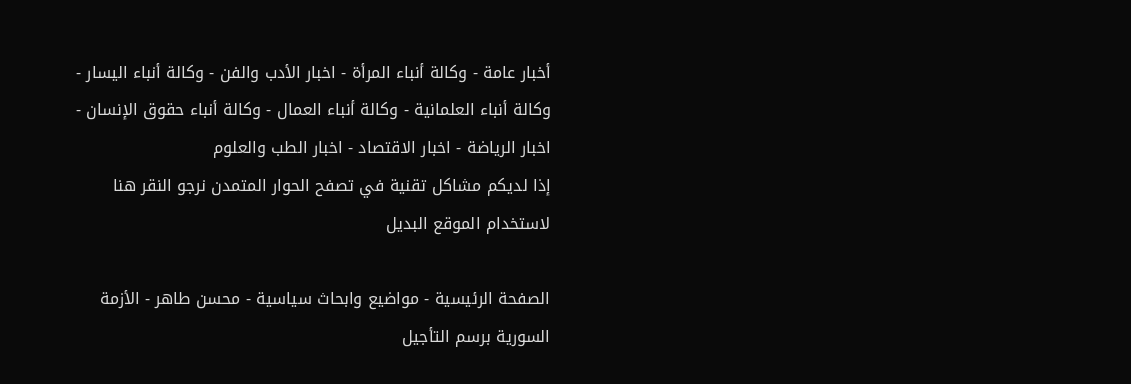أخبار عامة - وكالة أنباء المرأة - اخبار الأدب والفن - وكالة أنباء اليسار - وكالة أنباء العلمانية - وكالة أنباء العمال - وكالة أنباء حقوق الإنسان - اخبار الرياضة - اخبار الاقتصاد - اخبار الطب والعلوم
إذا لديكم مشاكل تقنية في تصفح الحوار المتمدن نرجو النقر هنا لاستخدام الموقع البديل

الصفحة الرئيسية - مواضيع وابحاث سياسية - محسن طاهر - الأزمة السورية برسم التأجيل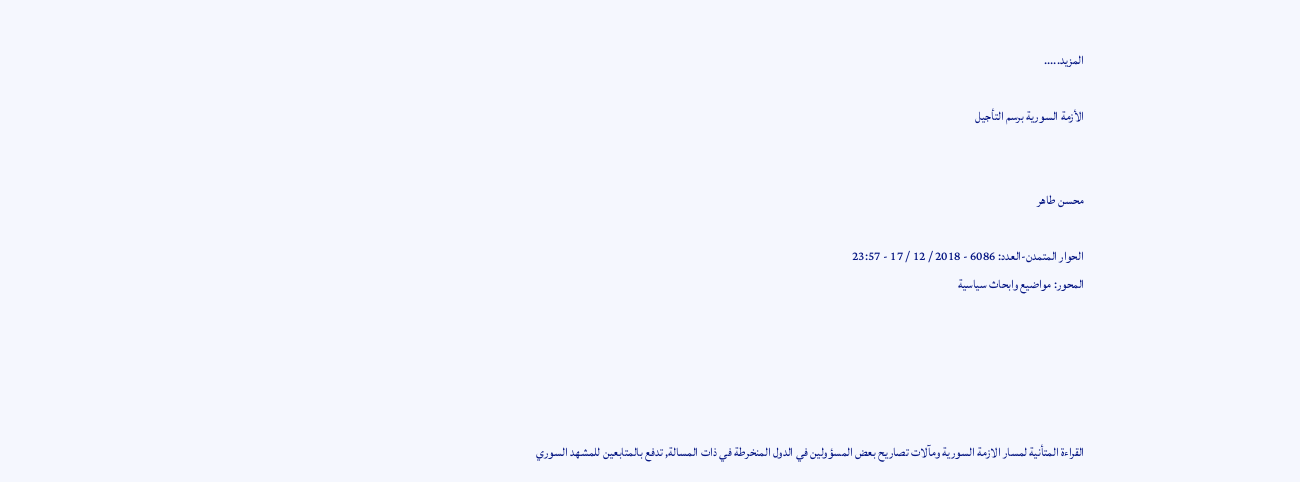المزيد.....

الأزمة السورية برسم التأجيل


محسن طاهر

الحوار المتمدن-العدد: 6086 - 2018 / 12 / 17 - 23:57
المحور: مواضيع وابحاث سياسية





القراءة المتأنية لمسار الازمة السورية ومآلات تصاريح بعض المسؤولين في الدول المنخرطة في ذات المسالة, تدفع بالمتابعين للمشهد السوري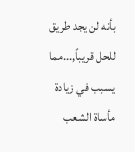بأنه لن يجد طريق للحل قريباً,...مما يسبب في زيادة مأساة الشعب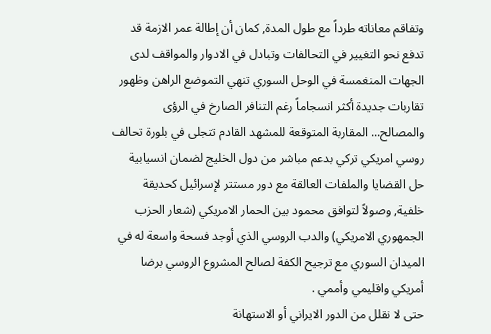وتفاقم معاناته طرداً مع طول المدة, كمان أن إطالة عمر الازمة قد تدفع نحو التغيير في التحالفات وتبادل في الادوار والمواقف لدى الجهات المنغمسة في الوحل السوري تنهي التموضع الراهن وظهور تقاربات جديدة أكثر انسجاماً رغم التنافر الصارخ في الرؤى والمصالح... المقاربة المتوقعة للمشهد القادم تتجلى في بلورة تحالف روسي امريكي تركي بدعم مباشر من دول الخليج لضمان انسيابية حل القضايا والملفات العالقة مع دور مستتر لإسرائيل كحديقة خلفية, وصولاً لتوافق محمود بين الحمار الامريكي (شعار الحزب الجمهوري الامريكي) والدب الروسي الذي أوجد فسحة واسعة له في الميدان السوري مع ترجيح الكفة لصالح المشروع الروسي برضا أمريكي واقليمي وأممي .
حتى لا نقلل من الدور الايراني أو الاستهانة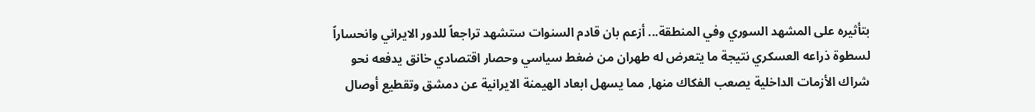بتأثيره على المشهد السوري وفي المنطقة... أزعم بان قادم السنوات ستشهد تراجعاً للدور الايراني وانحساراً لسطوة ذراعه العسكري نتيجة ما يتعرض له طهران من ضغط سياسي وحصار اقتصادي خانق يدفعه نحو شراك الأزمات الداخلية يصعب الفكاك منها, مما يسهل ابعاد الهيمنة الايرانية عن دمشق وتقطيع أوصال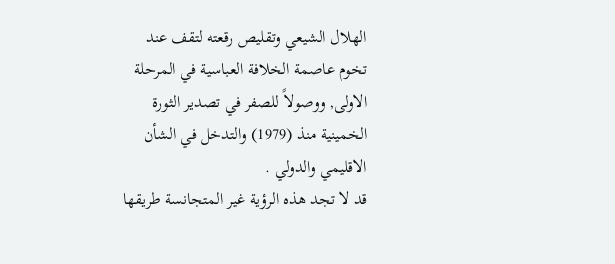الهلال الشيعي وتقليص رقعته لتقف عند تخوم عاصمة الخلافة العباسية في المرحلة الاولى, ووصولاً للصفر في تصدير الثورة الخمينية منذ (1979) والتدخل في الشأن الاقليمي والدولي .
قد لا تجد هذه الرؤية غير المتجانسة طريقها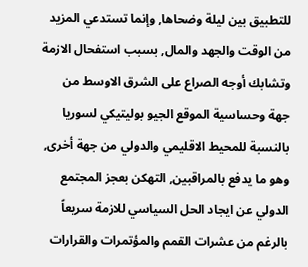للتطبيق بين ليلة وضحاها, وإنما تستدعي المزيد من الوقت والجهد والمال, بسبب استفحال الازمة وتشابك أوجه الصراع على الشرق الاوسط من جهة وحساسية الموقع الجيو بوليتيكي لسوريا بالنسبة للمحيط الاقليمي والدولي من جهة أخرى, وهو ما يدفع بالمراقبين, التهكن بعجز المجتمع الدولي عن ايجاد الحل السياسي للازمة سريعاً بالرغم من عشرات القمم والمؤتمرات والقرارات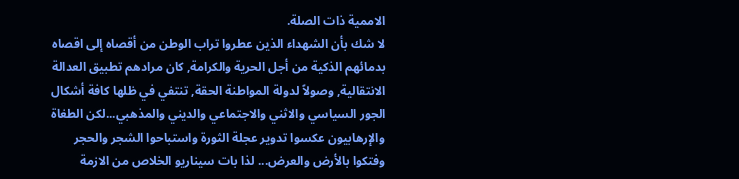الاممية ذات الصلة.
لا شك بأن الشهداء الذين عطروا تراب الوطن من أقصاه إلى اقصاه بدمائهم الذكية من أجل الحرية والكرامة, كان مرادهم تطبيق العدالة الانتقالية, وصولاً لدولة المواطنة الحقة, تنتفي في ظلها كافة أشكال الجور السياسي والاثني والاجتماعي والديني والمذهبي...لكن الطغاة والإرهابيون عكسوا تدوير عجلة الثورة واستباحوا الشجر والحجر وفتكوا بالأرض والعرض... لذا بات سيناريو الخلاص من الازمة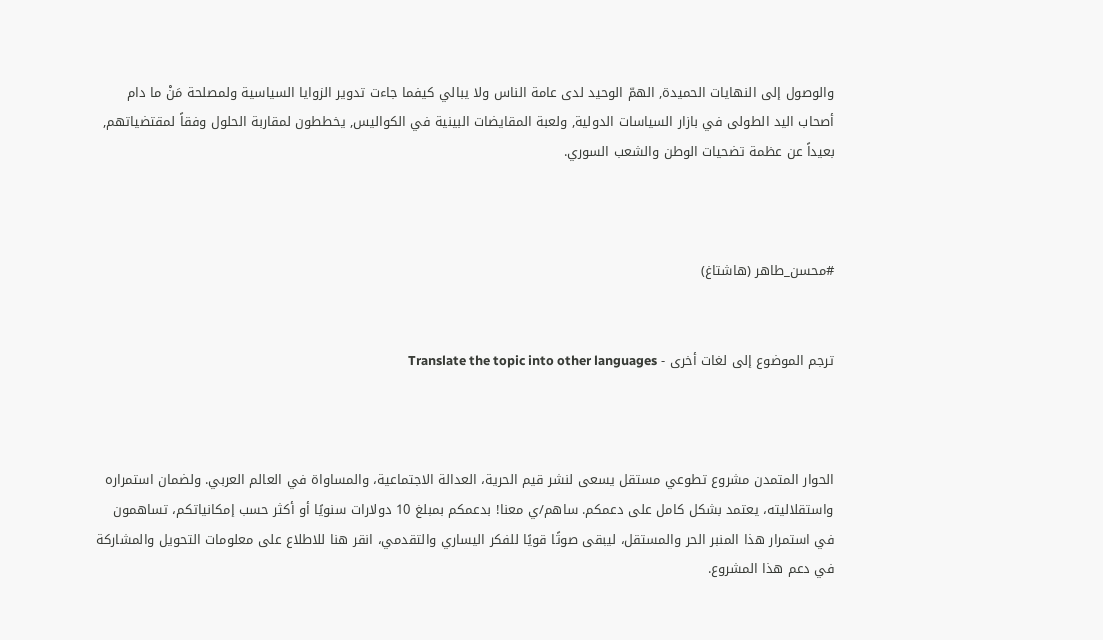والوصول إلى النهايات الحميدة, الهمّ الوحيد لدى عامة الناس ولا يبالي كيفما جاءت تدوير الزوايا السياسية ولمصلحة مَنْ ما دام أصحاب اليد الطولى في بازار السياسات الدولية, ولعبة المقايضات البينية في الكواليس, يخططون لمقاربة الحلول وفقاً لمقتضياتهم, بعيداً عن عظمة تضحيات الوطن والشعب السوري.



#محسن_طاهر (هاشتاغ)


ترجم الموضوع إلى لغات أخرى - Translate the topic into other languages



الحوار المتمدن مشروع تطوعي مستقل يسعى لنشر قيم الحرية، العدالة الاجتماعية، والمساواة في العالم العربي. ولضمان استمراره واستقلاليته، يعتمد بشكل كامل على دعمكم. ساهم/ي معنا! بدعمكم بمبلغ 10 دولارات سنويًا أو أكثر حسب إمكانياتكم، تساهمون في استمرار هذا المنبر الحر والمستقل، ليبقى صوتًا قويًا للفكر اليساري والتقدمي، انقر هنا للاطلاع على معلومات التحويل والمشاركة في دعم هذا المشروع.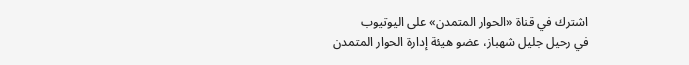اشترك في قناة «الحوار المتمدن» على اليوتيوب
في رحيل جليل شهباز، عضو هيئة إدارة الحوار المتمدن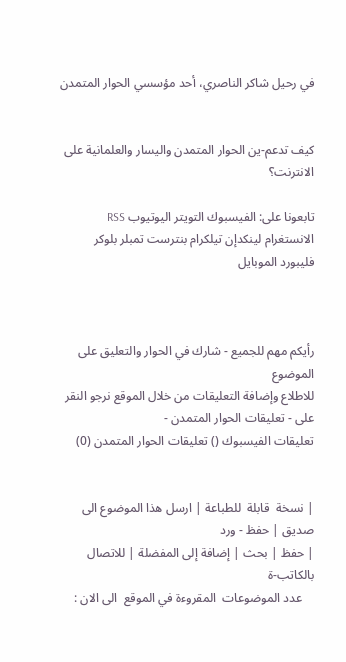في رحيل شاكر الناصري، أحد مؤسسي الحوار المتمدن


كيف تدعم-ين الحوار المتمدن واليسار والعلمانية على الانترنت؟

تابعونا على: الفيسبوك التويتر اليوتيوب RSS الانستغرام لينكدإن تيلكرام بنترست تمبلر بلوكر فليبورد الموبايل



رأيكم مهم للجميع - شارك في الحوار والتعليق على الموضوع
للاطلاع وإضافة التعليقات من خلال الموقع نرجو النقر على - تعليقات الحوار المتمدن -
تعليقات الفيسبوك () تعليقات الحوار المتمدن (0)


| نسخة  قابلة  للطباعة | ارسل هذا الموضوع الى صديق | حفظ - ورد
| حفظ | بحث | إضافة إلى المفضلة | للاتصال بالكاتب-ة
    عدد الموضوعات  المقروءة في الموقع  الى الان :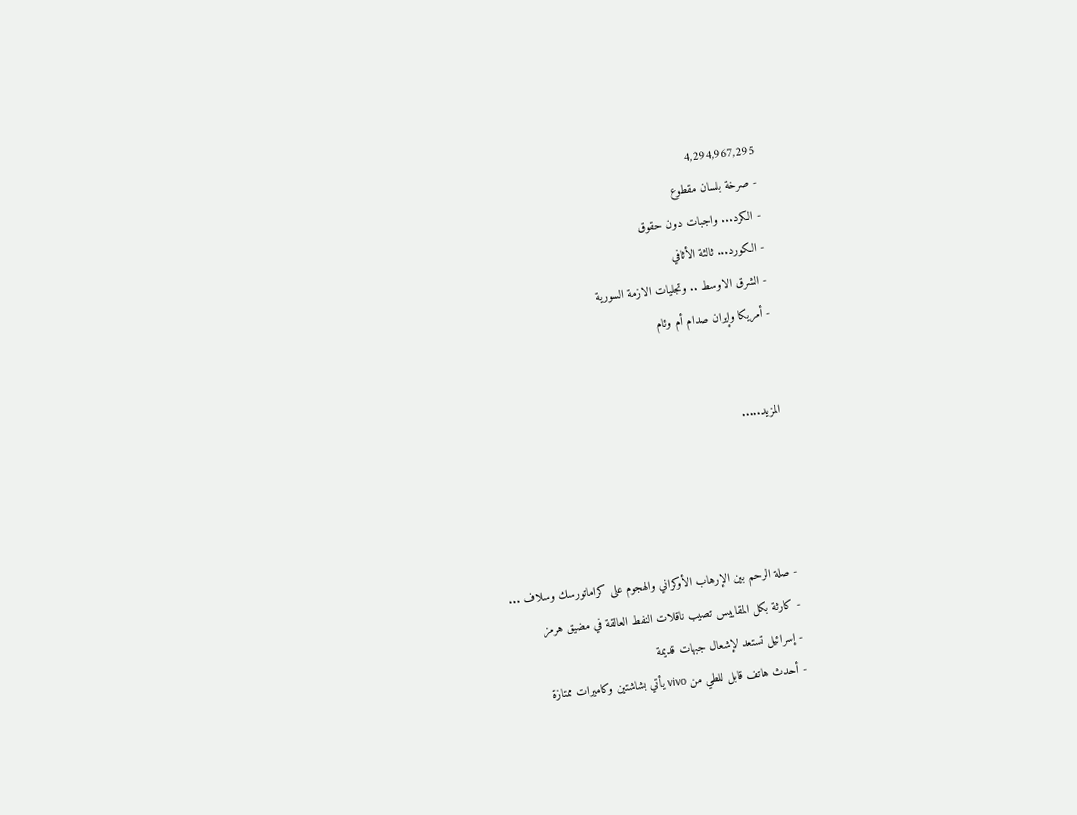4,294,967,295
- صرخة بلسان مقطوع
- الكرد... واجبات دون حقوق
- الكورد... ثالثة الأثافي
- الشرق الاوسط .. وتجليات الازمة السورية
- أمريكا وإيران صدام أم وئام


المزيد.....




- صلة الرحم بين الإرهاب الأوكراني والهجوم على كراماتورسك وسلاف ...
- كارثة بكل المقاييس تصيب ناقلات النفط العالقة في مضيق هرمز
- إسرائيل تستعد لإشعال جبهات قديمة
- أحدث هاتف قابل للطي من vivo يأتي بشاشتين وكاميرات ممتازة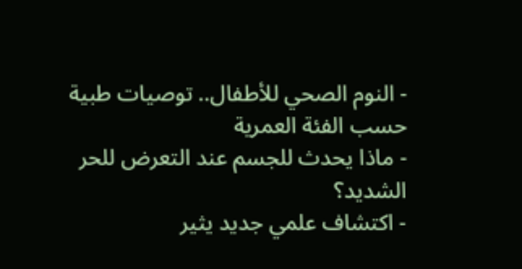- النوم الصحي للأطفال.. توصيات طبية حسب الفئة العمرية
- ماذا يحدث للجسم عند التعرض للحر الشديد؟
- اكتشاف علمي جديد يثير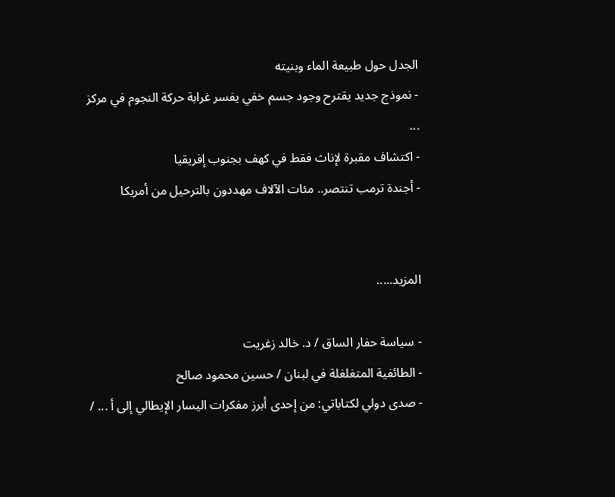الجدل حول طبيعة الماء وبنيته
- نموذج جديد يقترح وجود جسم خفي يفسر غرابة حركة النجوم في مركز ...
- اكتشاف مقبرة لإناث فقط في كهف بجنوب إفريقيا
- أجندة ترمب تنتصر.. مئات الآلاف مهددون بالترحيل من أمريكا


المزيد.....

- سياسة حفار الساق / د. خالد زغريت
- الطائفية المتغلغلة في لبنان / حسين محمود صالح
- صدى دولي لكتاباتي: من إحدى أبرز مفكرات اليسار الإيطالي إلى أ ... /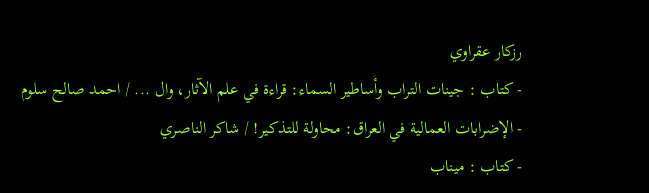رزكار عقراوي
- كتاب : جينات التراب وأساطير السماء: قراءة في علم الآثار، وال ... / احمد صالح سلوم
- الإضرابات العمالية في العراق: محاولة للتذكير! / شاكر الناصري
- كتاب : ميناب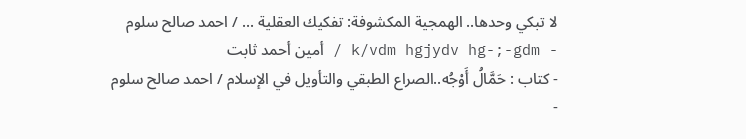لا تبكي وحدها.. الهمجية المكشوفة: تفكيك العقلية ... / احمد صالح سلوم
- k/vdm hgjydv hg-;-gdm / أمين أحمد ثابت
- كتاب : حَمَّالُ أَوْجُه..الصراع الطبقي والتأويل في الإسلام / احمد صالح سلوم
-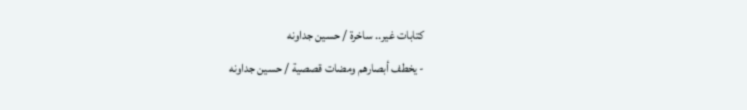كتابات غير.. ساخرة / حسين جداونه
- يخطف أبصارهم ومضات قصصية / حسين جداونه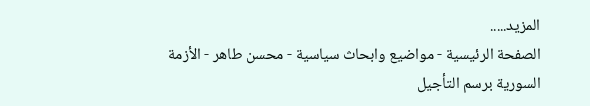المزيد.....
الصفحة الرئيسية - مواضيع وابحاث سياسية - محسن طاهر - الأزمة السورية برسم التأجيل